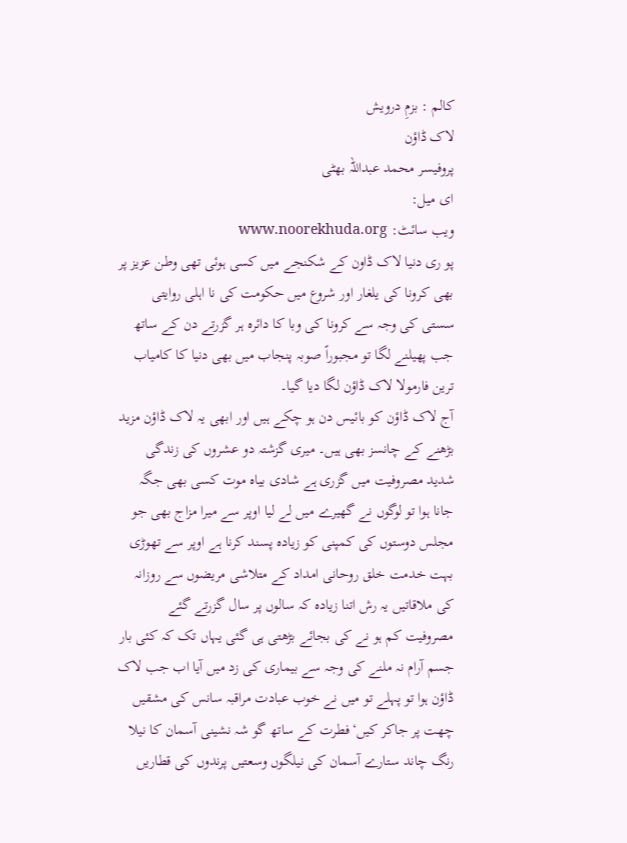کالم : بزمِ درویش
لاک ڈاؤن
پروفیسر محمد عبداللہ بھٹی
ای میل:
ویب سائٹ: www.noorekhuda.org
پو ری دنیا لاک ڈاون کے شکنجے میں کسی ہوئی تھی وطن عزیز پر بھی کرونا کی یلغار اور شروع میں حکومت کی نا اہلی روایتی سستی کی وجہ سے کرونا کی وبا کا دائرہ ہر گزرتے دن کے ساتھ جب پھیلنے لگا تو مجبوراً صوبہ پنجاب میں بھی دنیا کا کامیاب ترین فارمولا لاک ڈاؤن لگا دیا گیا۔
آج لاک ڈاؤن کو بائیس دن ہو چکے ہیں اور ابھی یہ لاک ڈاؤن مزید بڑھنے کے چانسز بھی ہیں۔ میری گزشتہ دو عشروں کی زندگی شدید مصروفیت میں گزری ہے شادی بیاہ موت کسی بھی جگہ جانا ہوا تو لوگوں نے گھیرے میں لے لیا اوپر سے میرا مزاج بھی جو مجلس دوستوں کی کمپنی کو زیادہ پسند کرنا ہے اوپر سے تھوڑی بہت خدمت خلق روحانی امداد کے متلاشی مریضوں سے روزانہ کی ملاقاتیں یہ رش اتنا زیادہ کہ سالوں پر سال گزرتے گئے مصروفیت کم ہو نے کی بجائے بڑھتی ہی گئی یہاں تک کہ کئی بار جسم آرام نہ ملنے کی وجہ سے بیماری کی زد میں آیا اب جب لاک ڈاؤن ہوا تو پہلے تو میں نے خوب عبادت مراقبہ سانس کی مشقیں چھت پر جاکر کیں‘فطرت کے ساتھ گو شہ نشینی آسمان کا نیلا رنگ چاند ستارے آسمان کی نیلگوں وسعتیں پرندوں کی قطاریں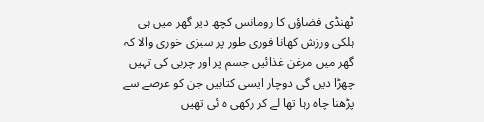ٹھنڈی فضاؤں کا رومانس کچھ دیر گھر میں ہی ہلکی ورزش کھانا فوری طور پر سبزی خوری والا کہ گھر میں مرغن غذائیں جسم پر اور چربی کی تہیں چھڑا دیں گی دوچار ایسی کتابیں جن کو عرصے سے پڑھنا چاہ رہا تھا لے کر رکھی ہ ئی تھیں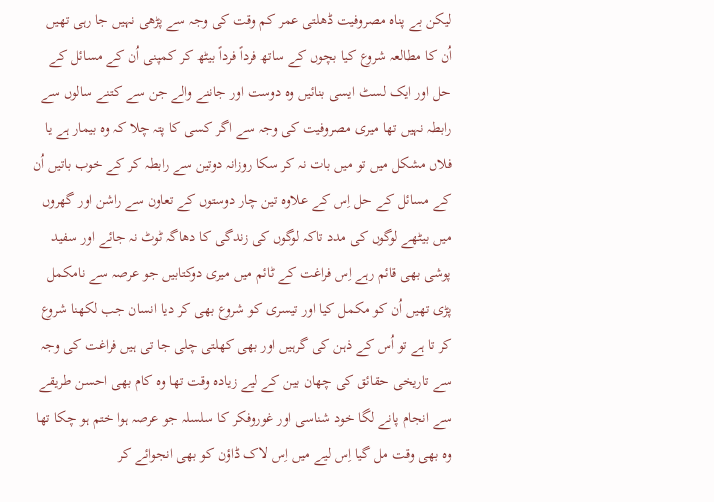لیکن بے پناہ مصروفیت ڈھلتی عمر کم وقت کی وجہ سے پڑھی نہیں جا رہی تھیں اُن کا مطالعہ شروع کیا بچوں کے ساتھ فرداً فرداً بیٹھ کر کمپنی اُن کے مسائل کے حل اور ایک لسٹ ایسی بنائیں وہ دوست اور جاننے والے جن سے کتنے سالوں سے رابطہ نہیں تھا میری مصروفیت کی وجہ سے اگر کسی کا پتہ چلا کہ وہ بیمار ہے یا فلاں مشکل میں تو میں بات نہ کر سکا روزانہ دوتین سے رابطہ کر کے خوب باتیں اُن کے مسائل کے حل اِس کے علاوہ تین چار دوستوں کے تعاون سے راشن اور گھروں میں بیٹھے لوگوں کی مدد تاکہ لوگوں کی زندگی کا دھاگہ ٹوٹ نہ جائے اور سفید پوشی بھی قائم رہے اِس فراغت کے ٹائم میں میری دوکتابیں جو عرصہ سے نامکمل پڑی تھیں اُن کو مکمل کیا اور تیسری کو شروع بھی کر دیا انسان جب لکھنا شروع کر تا ہے تو اُس کے ذہن کی گرہیں اور بھی کھلتی چلی جا تی ہیں فراغت کی وجہ سے تاریخی حقائق کی چھان بین کے لیے زیادہ وقت تھا وہ کام بھی احسن طریقے سے انجام پانے لگا خود شناسی اور غوروفکر کا سلسلہ جو عرصہ ہوا ختم ہو چکا تھا وہ بھی وقت مل گیا اِس لیے میں اِس لاک ڈاؤن کو بھی انجوائے کر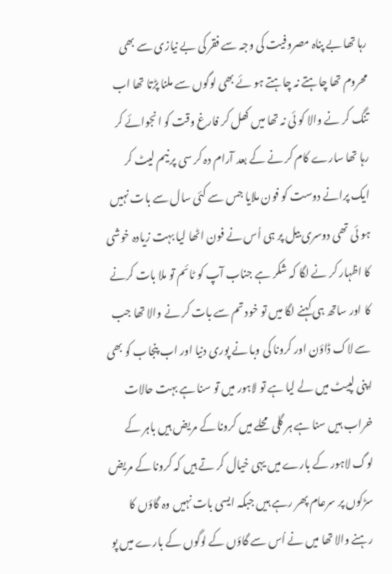رہا تھا بے پناہ مصروفیت کی وجہ سے فقر کی بے نیازی سے بھی محروم تھا چاہتے نہ چاہتے ہو ئے بھی لوگوں سے ملنا پڑتا تھا اب تنگ کر نے والا کو ئی نہ تھا میں کھل کر فارغ وقت کو انجوائے کر رہا تھا سارے کام کر نے کے بعد آرام دہ کر سی پر نیم لیٹ کر ایک پرانے دوست کو فون ملایا جس سے کئی سال سے بات نہیں ہو ئی تھی دوسری بیل پر ہی اُس نے فون اٹھا لیا بہت زیادہ خوشی کا اظہار کر نے لگا کہ شکر ہے جناب آپ کو ٹائم تو ملا بات کرنے کا اور ساتھ ہی کہنے لگا میں تو خود تم سے بات کر نے والا تھا جب سے لاک ڈاؤن اور کرونا کی وبا نے پوری دنیا اور اب پنجاب کو بھی اپنی لپیٹ میں لے لیا ہے تو لاہور میں تو سنا ہے بہت حالات خراب ہیں سنا ہے ہر گلی محلے میں کرونا کے مریض ہیں باہر کے لوگ لاہور کے بارے میں یہی خیال کر تے ہیں کہ کرونا کے مریض سڑکوں پر سرعام پھر رہے ہیں جبکہ ایسی بات نہیں وہ گاؤں کا رہنے والا تھا میں نے اُس سے گاؤں کے لوگوں کے بارے میں پو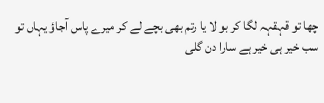چھا تو قہقہہ لگا کر بو لا یا رتم بھی بچے لے کر میرے پاس آجاؤ یہاں تو سب خیر ہی خیر ہے سارا دن گلی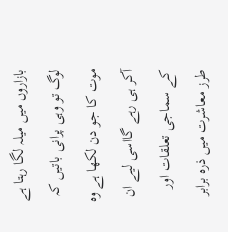بازاروں میں میلہ لگا رہتا ہے لوگ تو وہی پرانی باتیں کہ موت کا جو دن لکھا ہے وہ آکر ہی رہے گااسی لیے ان کے سماجی تعلقات اور طرز معاشرت میں ذرہ برابر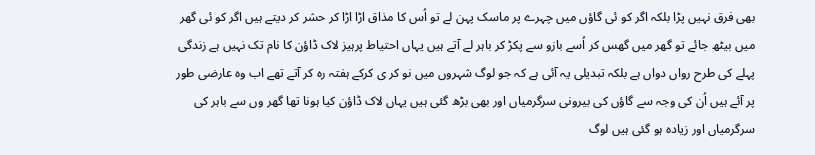بھی فرق نہیں پڑا بلکہ اگر کو ئی گاؤں میں چہرے پر ماسک پہن لے تو اُس کا مذاق اڑا اڑا کر حشر کر دیتے ہیں اگر کو ئی گھر میں بیٹھ جائے تو گھر میں گھس کر اُسے بازو سے پکڑ کر باہر لے آتے ہیں یہاں احتیاط پرہیز لاک ڈاؤن کا نام تک نہیں ہے زندگی پہلے کی طرح رواں دواں ہے بلکہ تبدیلی یہ آئی ہے کہ جو لوگ شہروں میں نو کر ی کرکے ہفتہ رہ کر آتے تھے اب وہ عارضی طور پر آئے ہیں اُن کی وجہ سے گاؤں کی بیرونی سرگرمیاں اور بھی بڑھ گئی ہیں یہاں لاک ڈاؤن کیا ہونا تھا گھر وں سے باہر کی سرگرمیاں اور زیادہ ہو گئی ہیں لوگ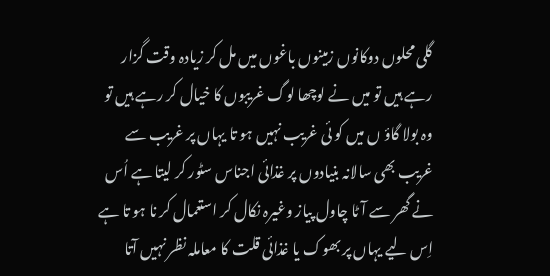گلی محلوں دوکانوں زمینوں باغوں میں مل کر زیادہ وقت گزار رہے ہیں تو میں نے لوچھا لوگ غریبوں کا خیال کر رہے ہیں تو وہ بولا گاؤ ں میں کو ئی غریب نہیں ہو تا یہاں پر غریب سے غریب بھی سالانہ بنیادوں پر غذائی اجناس سٹور کر لیتا ہے اُس نے گھر سے آٹا چاول پیاز وغیرہ نکال کر استعمال کر نا ہو تا ہے اِس لیے یہاں پر بھوک یا غذائی قلت کا معاملہ نظر نہیں آتا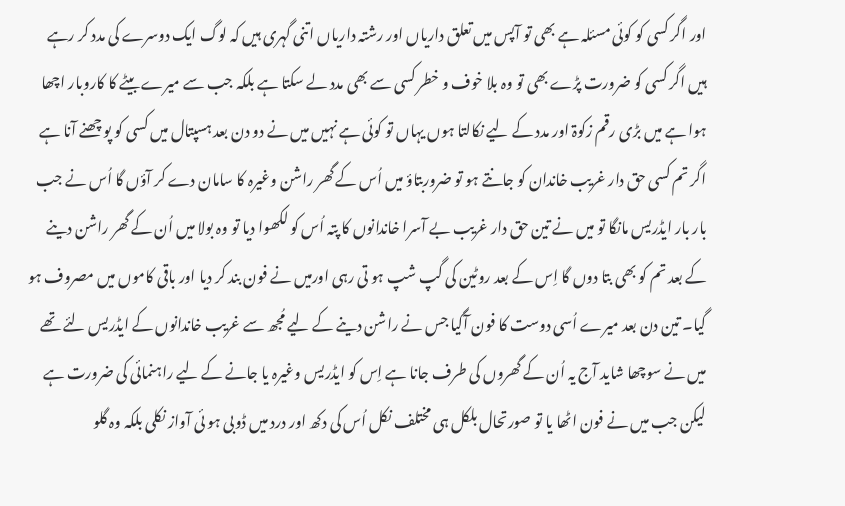اور اگر کسی کو کوئی مسئلہ ہے بھی تو آپس میں تعلق داریاں اور رشتہ داریاں اتنی گہری ہیں کہ لوگ ایک دوسرے کی مدد کر رہے ہیں اگر کسی کو ضرورت پڑے بھی تو وہ بلا خوف و خطر کسی سے بھی مدد لے سکتا ہے بلکہ جب سے میرے بیٹے کا کاروبار اچھا ہوا ہے میں بڑی رقم زکوۃ اور مدد کے لیے نکالتا ہوں یہاں تو کوئی ہے نہیں میں نے دو دن بعد ہسپتال میں کسی کو پو چھنے آنا ہے اگر تم کسی حق دار غریب خاندان کو جانتے ہو تو ضروربتاؤ میں اُس کے گھر راشن وغیرہ کا سامان دے کر آؤں گا اُس نے جب بار بار ایڈریس مانگا تو میں نے تین حق دار غریب بے آسرا خاندانوں کا پتہ اُس کو لکھوا دیا تو وہ بولا میں اُن کے گھر راشن دینے کے بعد تم کو بھی بتا دوں گا اِس کے بعد روٹین کی گپ شپ ہو تی رہی اورمیں نے فون بند کر دیا اور باقی کاموں میں مصروف ہو گیا۔ تین دن بعد میرے اُسی دوست کا فون آگیا جس نے راشن دینے کے لیے مُجھ سے غریب خاندانوں کے ایڈریس لئے تھے میں نے سوچھا شاید آج یہ اُن کے گھروں کی طرف جانا ہے اِس کو ایڈریس وغیرہ یا جانے کے لیے راہنمائی کی ضرورت ہے لیکن جب میں نے فون اٹھا یا تو صورتحال بلکل ہی مختلف نکل اُس کی دکھ اور درد میں ڈوبی ہو ئی آواز نکلی بلکہ وہ گلو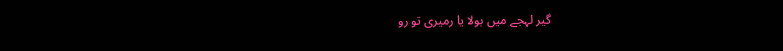گیر لہجے میں بولا یا رمیری تو رو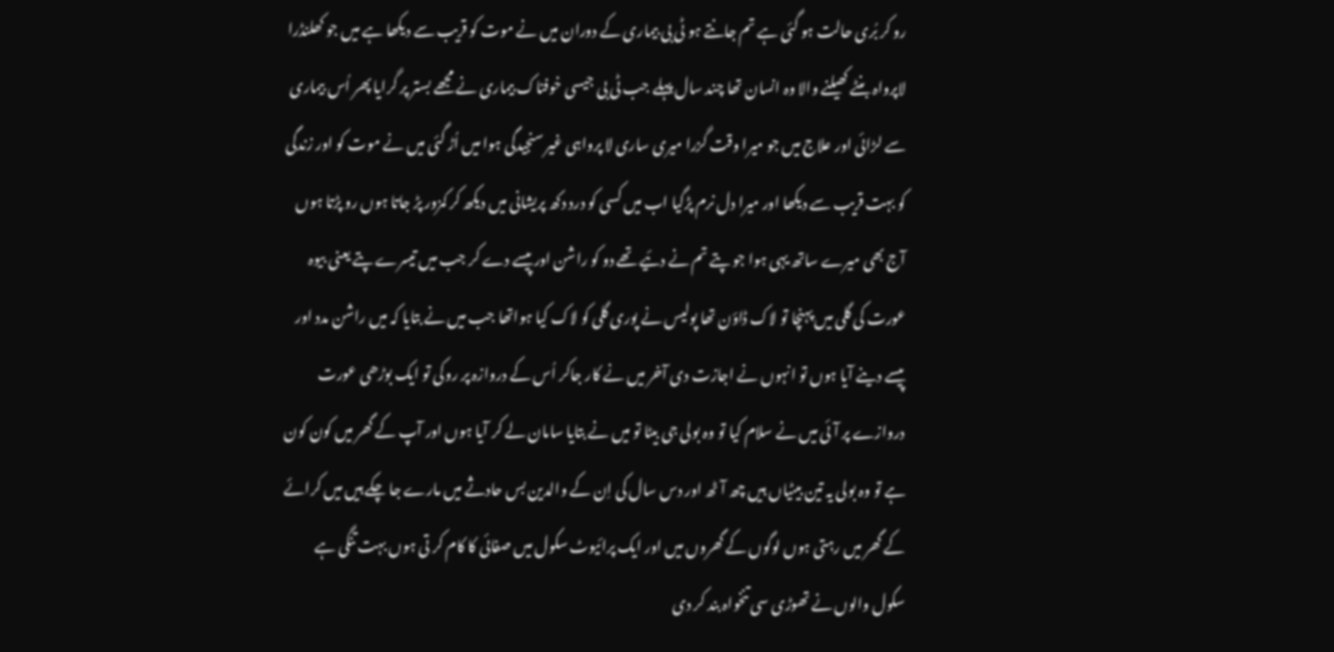رو کر بُری حالت ہو گئی ہے تم جانتے ہو ٹی بی بیماری کے دوران میں نے موت کو قریب سے دیکھا ہے میں جو کھلنڈرا لاپرواہ بنٹے کھیلنے والا وہ انسان تھا چند سال پہلے جب ٹی بی جیسی خوفناک بیماری نے مجھے بستر پر گرایا پھر اُس بیماری سے لڑائی اور علاج میں جو میرا وقت گزرا میری ساری لا پرواہی غیر سنجیدگی ہوا میں اُڑ گئی میں نے موت کو اور زندگی کو بہت قریب سے دیکھا اور میرا دل نرم پڑگیا اب میں کسی کو درد دکھ پریشانی میں دیکھ کر کمزور پڑ جاتا ہوں رو پڑتا ہوں آج بھی میرے ساتھ یہی ہوا جو پتے تم نے دئیے تھے دو کو راشن اور پیسے دے کر جب میں تیسرے پتے یعنی بیوہ عورت کی گلی میں پہنچا تو لاک ڈاؤن تھا پولیس نے پوری گلی کو لاک کیا ہواتھا جب میں نے بتایا کہ میں راشن مدد اور پیسے دینے آیا ہوں تو انہوں نے اجازت دی آخر میں نے کار جاکر اُس کے دروازہ پر روکی تو ایک بوڑھی عورت دروازے پر آئی میں نے سلام کیا تو وہ بولی جی بیٹا تو میں نے بتایا سامان لے کر آیا ہوں اور آپ کے گھر میں کون کون ہے تو وہ بولی یہ تین بیٹیاں ہیں چھ آٹھ اور دس سال کی اِن کے والدین بس حادثے میں مارے جا چکے ہیں میں کرائے کے گھر میں رہتی ہوں لوگوں کے گھروں میں اور ایک پرائیوٹ سکول میں صفائی کا کام کر تی ہوں بہت تنگی ہے سکول والوں نے تھوڑی سی تنخواہ بند کر دی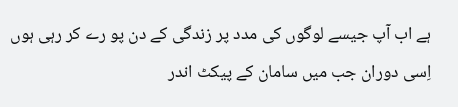ہے اب آپ جیسے لوگوں کی مدد پر زندگی کے دن پو رے کر رہی ہوں اِسی دوران جب میں سامان کے پیکٹ اندر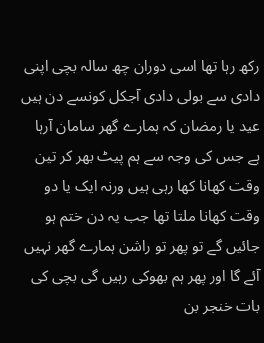رکھ رہا تھا اسی دوران چھ سالہ بچی اپنی دادی سے بولی دادی آجکل کونسے دن ہیں عید یا رمضان کہ ہمارے گھر سامان آرہا ہے جس کی وجہ سے ہم پیٹ بھر کر تین وقت کھانا کھا رہی ہیں ورنہ ایک یا دو وقت کھانا ملتا تھا جب یہ دن ختم ہو جائیں گے تو پھر تو راشن ہمارے گھر نہیں آئے گا اور پھر ہم بھوکی رہیں گی بچی کی بات خنجر بن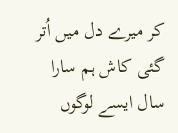کر میرے دل میں اُتر گئی کاش ہم سارا سال ایسے لوگوں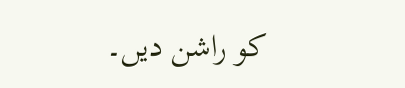کو راشن دیں۔